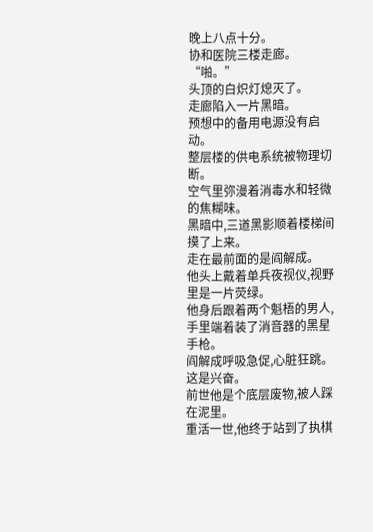晚上八点十分。
协和医院三楼走廊。
“啪。”
头顶的白炽灯熄灭了。
走廊陷入一片黑暗。
预想中的备用电源没有启动。
整层楼的供电系统被物理切断。
空气里弥漫着消毒水和轻微的焦糊味。
黑暗中,三道黑影顺着楼梯间摸了上来。
走在最前面的是阎解成。
他头上戴着单兵夜视仪,视野里是一片荧绿。
他身后跟着两个魁梧的男人,手里端着装了消音器的黑星手枪。
阎解成呼吸急促,心脏狂跳。
这是兴奋。
前世他是个底层废物,被人踩在泥里。
重活一世,他终于站到了执棋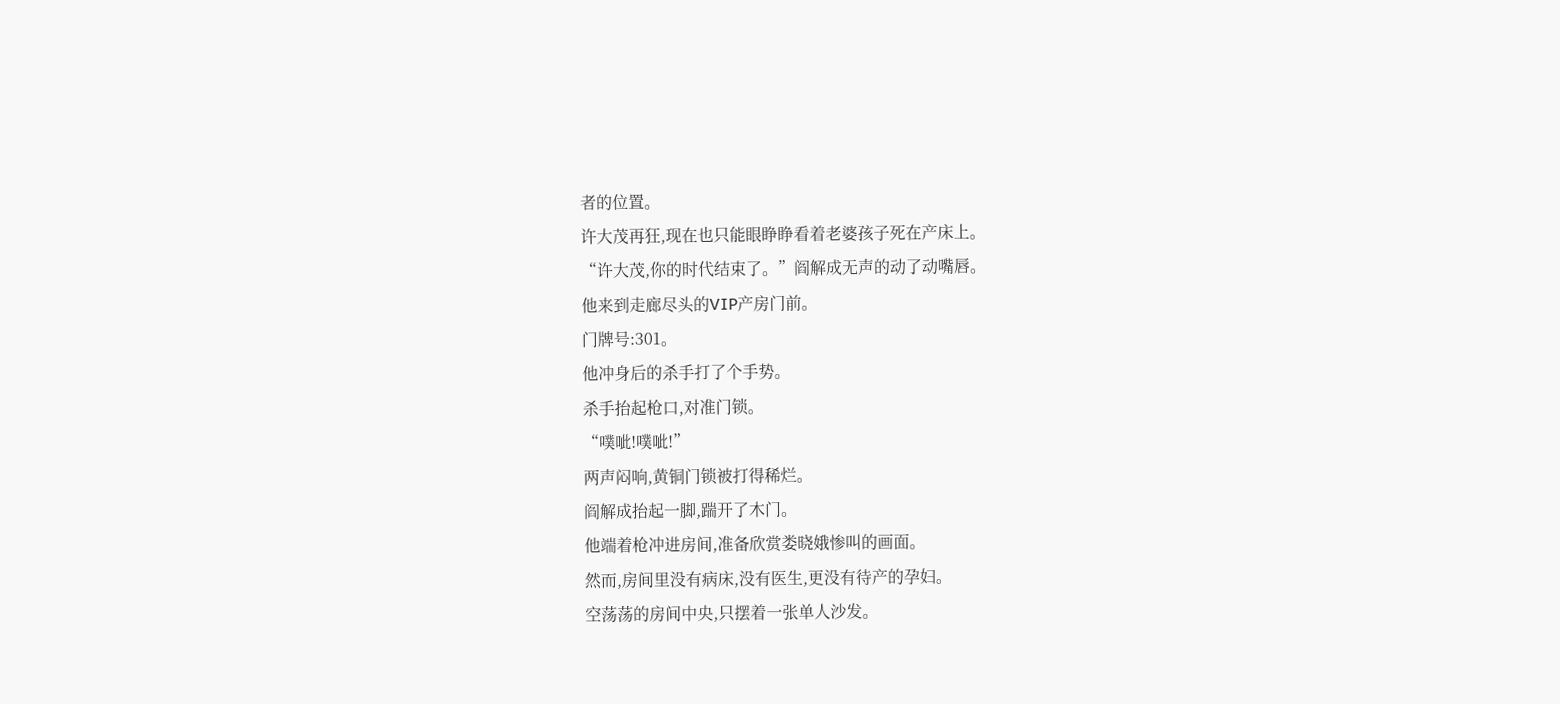者的位置。
许大茂再狂,现在也只能眼睁睁看着老婆孩子死在产床上。
“许大茂,你的时代结束了。”阎解成无声的动了动嘴唇。
他来到走廊尽头的VIP产房门前。
门牌号:301。
他冲身后的杀手打了个手势。
杀手抬起枪口,对准门锁。
“噗呲!噗呲!”
两声闷响,黄铜门锁被打得稀烂。
阎解成抬起一脚,踹开了木门。
他端着枪冲进房间,准备欣赏娄晓娥惨叫的画面。
然而,房间里没有病床,没有医生,更没有待产的孕妇。
空荡荡的房间中央,只摆着一张单人沙发。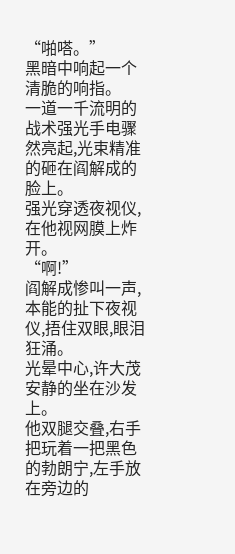“啪嗒。”
黑暗中响起一个清脆的响指。
一道一千流明的战术强光手电骤然亮起,光束精准的砸在阎解成的脸上。
强光穿透夜视仪,在他视网膜上炸开。
“啊!”
阎解成惨叫一声,本能的扯下夜视仪,捂住双眼,眼泪狂涌。
光晕中心,许大茂安静的坐在沙发上。
他双腿交叠,右手把玩着一把黑色的勃朗宁,左手放在旁边的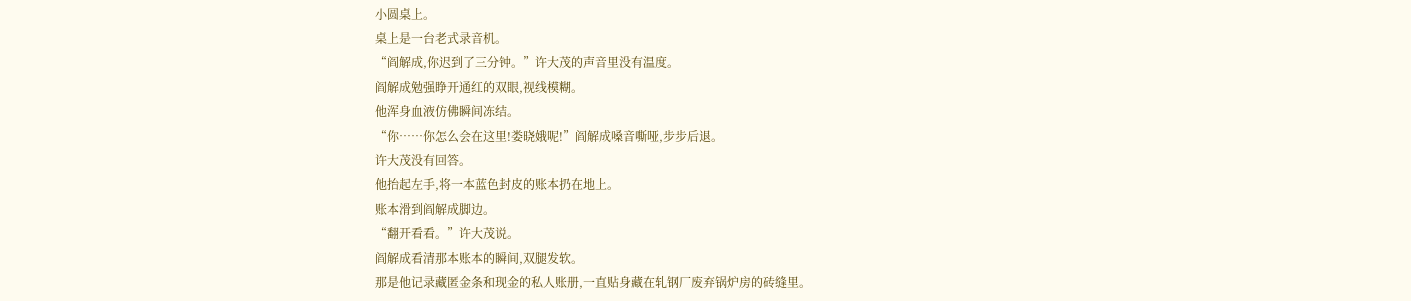小圆桌上。
桌上是一台老式录音机。
“阎解成,你迟到了三分钟。”许大茂的声音里没有温度。
阎解成勉强睁开通红的双眼,视线模糊。
他浑身血液仿佛瞬间冻结。
“你……你怎么会在这里!娄晓娥呢!”阎解成嗓音嘶哑,步步后退。
许大茂没有回答。
他抬起左手,将一本蓝色封皮的账本扔在地上。
账本滑到阎解成脚边。
“翻开看看。”许大茂说。
阎解成看清那本账本的瞬间,双腿发软。
那是他记录藏匿金条和现金的私人账册,一直贴身藏在轧钢厂废弃锅炉房的砖缝里。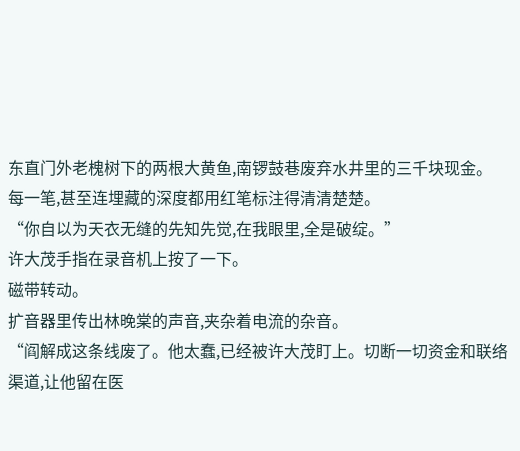东直门外老槐树下的两根大黄鱼,南锣鼓巷废弃水井里的三千块现金。
每一笔,甚至连埋藏的深度都用红笔标注得清清楚楚。
“你自以为天衣无缝的先知先觉,在我眼里,全是破绽。”
许大茂手指在录音机上按了一下。
磁带转动。
扩音器里传出林晚棠的声音,夹杂着电流的杂音。
“阎解成这条线废了。他太蠢,已经被许大茂盯上。切断一切资金和联络渠道,让他留在医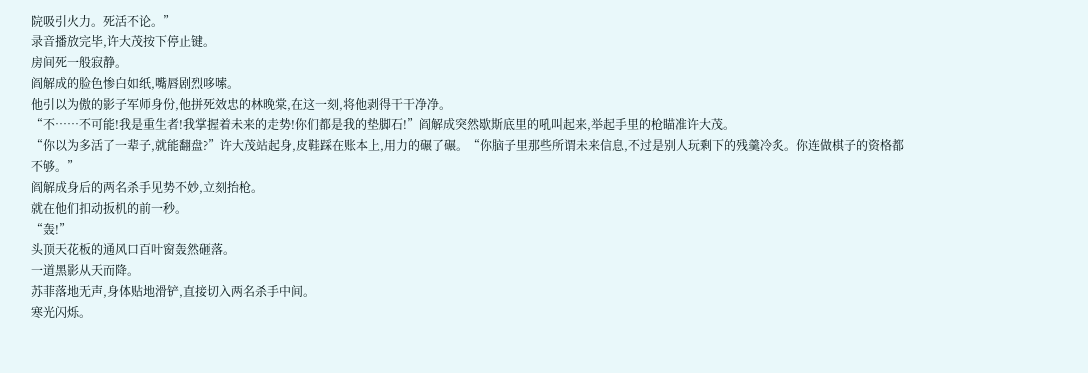院吸引火力。死活不论。”
录音播放完毕,许大茂按下停止键。
房间死一般寂静。
阎解成的脸色惨白如纸,嘴唇剧烈哆嗦。
他引以为傲的影子军师身份,他拼死效忠的林晚棠,在这一刻,将他剥得干干净净。
“不……不可能!我是重生者!我掌握着未来的走势!你们都是我的垫脚石!”阎解成突然歇斯底里的吼叫起来,举起手里的枪瞄准许大茂。
“你以为多活了一辈子,就能翻盘?”许大茂站起身,皮鞋踩在账本上,用力的碾了碾。“你脑子里那些所谓未来信息,不过是别人玩剩下的残羹冷炙。你连做棋子的资格都不够。”
阎解成身后的两名杀手见势不妙,立刻抬枪。
就在他们扣动扳机的前一秒。
“轰!”
头顶天花板的通风口百叶窗轰然砸落。
一道黑影从天而降。
苏菲落地无声,身体贴地滑铲,直接切入两名杀手中间。
寒光闪烁。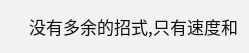没有多余的招式,只有速度和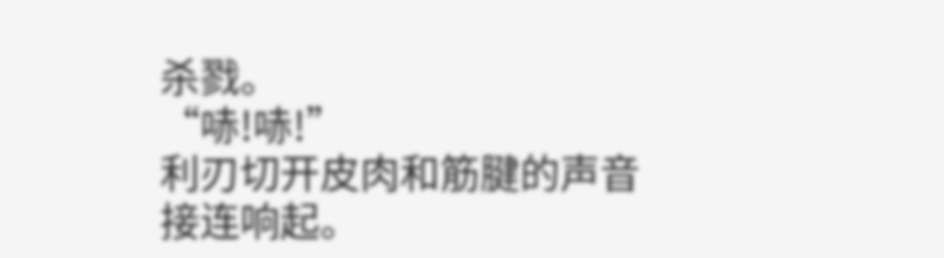杀戮。
“哧!哧!”
利刃切开皮肉和筋腱的声音接连响起。